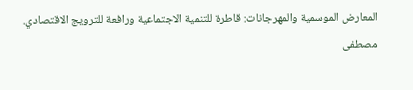المعارض الموسمية والمهرجانات: قاطرة للتنمية الاجتماعية ورافعة للترويج الاقتصادي.
مصطفى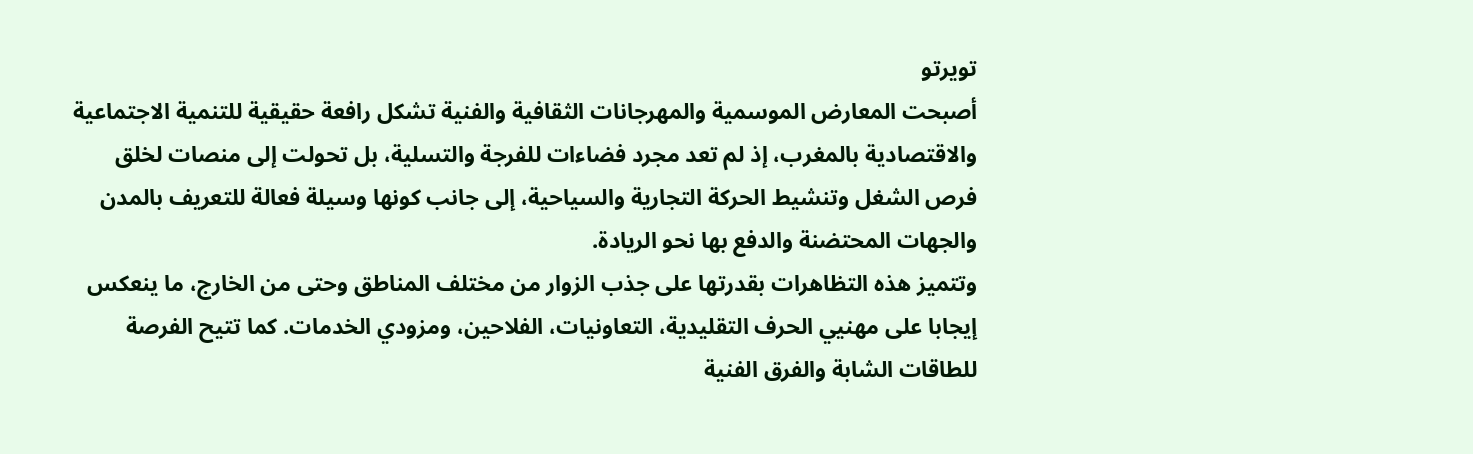تويرتو
أصبحت المعارض الموسمية والمهرجانات الثقافية والفنية تشكل رافعة حقيقية للتنمية الاجتماعية والاقتصادية بالمغرب، إذ لم تعد مجرد فضاءات للفرجة والتسلية، بل تحولت إلى منصات لخلق فرص الشغل وتنشيط الحركة التجارية والسياحية، إلى جانب كونها وسيلة فعالة للتعريف بالمدن والجهات المحتضنة والدفع بها نحو الريادة.
وتتميز هذه التظاهرات بقدرتها على جذب الزوار من مختلف المناطق وحتى من الخارج، ما ينعكس إيجابا على مهنيي الحرف التقليدية، التعاونيات، الفلاحين، ومزودي الخدمات. كما تتيح الفرصة للطاقات الشابة والفرق الفنية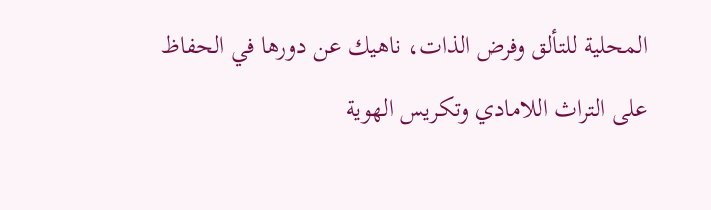المحلية للتألق وفرض الذات، ناهيك عن دورها في الحفاظ على التراث اللامادي وتكريس الهوية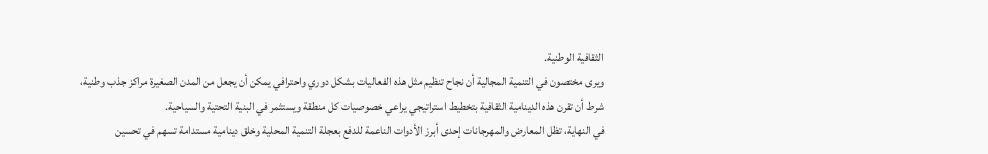الثقافية الوطنية.
ويرى مختصون في التنمية المجالية أن نجاح تنظيم مثل هذه الفعاليات بشكل دوري واحترافي يمكن أن يجعل من المدن الصغيرة مراكز جذب وطنية، شرط أن تقرن هذه الدينامية الثقافية بتخطيط استراتيجي يراعي خصوصيات كل منطقة ويستثمر في البنية التحتية والسياحية.
في النهاية، تظل المعارض والمهرجانات إحدى أبرز الأدوات الناعمة للدفع بعجلة التنمية المحلية وخلق دينامية مستدامة تسهم في تحسين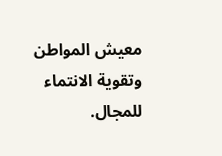معيش المواطن وتقوية الانتماء للمجال.